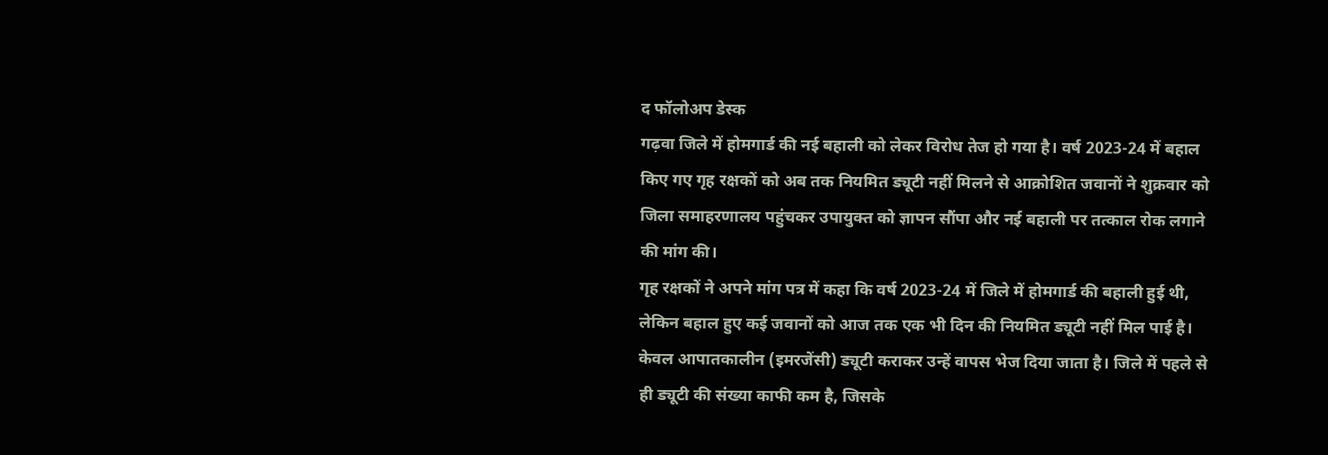द फॉलोअप डेस्क
गढ़वा जिले में होमगार्ड की नई बहाली को लेकर विरोध तेज हो गया है। वर्ष 2023-24 में बहाल किए गए गृह रक्षकों को अब तक नियमित ड्यूटी नहीं मिलने से आक्रोशित जवानों ने शुक्रवार को जिला समाहरणालय पहुंचकर उपायुक्त को ज्ञापन सौंपा और नई बहाली पर तत्काल रोक लगाने की मांग की।
गृह रक्षकों ने अपने मांग पत्र में कहा कि वर्ष 2023-24 में जिले में होमगार्ड की बहाली हुई थी, लेकिन बहाल हुए कई जवानों को आज तक एक भी दिन की नियमित ड्यूटी नहीं मिल पाई है। केवल आपातकालीन (इमरजेंसी) ड्यूटी कराकर उन्हें वापस भेज दिया जाता है। जिले में पहले से ही ड्यूटी की संख्या काफी कम है, जिसके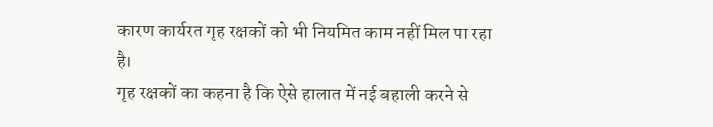कारण कार्यरत गृह रक्षकों को भी नियमित काम नहीं मिल पा रहा है।
गृह रक्षकों का कहना है कि ऐसे हालात में नई बहाली करने से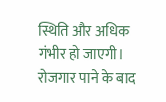स्थिति और अधिक गंभीर हो जाएगी। रोजगार पाने के बाद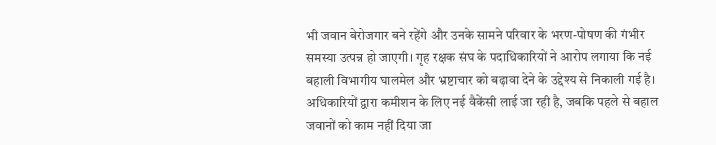भी जवान बेरोजगार बने रहेंगे और उनके सामने परिवार के भरण-पोषण की गंभीर समस्या उत्पन्न हो जाएगी। गृह रक्षक संघ के पदाधिकारियों ने आरोप लगाया कि नई बहाली विभागीय घालमेल और भ्रष्टाचार को बढ़ावा देने के उद्देश्य से निकाली गई है। अधिकारियों द्वारा कमीशन के लिए नई वैकेंसी लाई जा रही है, जबकि पहले से बहाल जवानों को काम नहीं दिया जा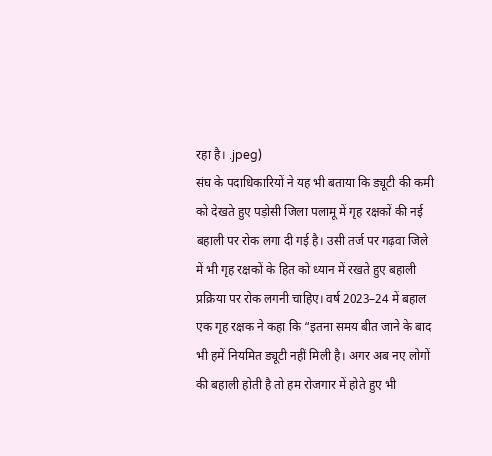रहा है। .jpeg)
संघ के पदाधिकारियों ने यह भी बताया कि ड्यूटी की कमी को देखते हुए पड़ोसी जिला पलामू में गृह रक्षकों की नई बहाली पर रोक लगा दी गई है। उसी तर्ज पर गढ़वा जिले में भी गृह रक्षकों के हित को ध्यान में रखते हुए बहाली प्रक्रिया पर रोक लगनी चाहिए। वर्ष 2023–24 में बहाल एक गृह रक्षक ने कहा कि “इतना समय बीत जाने के बाद भी हमें नियमित ड्यूटी नहीं मिली है। अगर अब नए लोगों की बहाली होती है तो हम रोजगार में होते हुए भी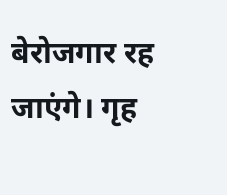बेरोजगार रह जाएंगे। गृह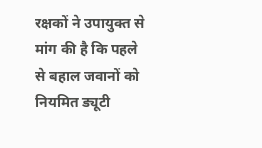रक्षकों ने उपायुक्त से मांग की है कि पहले से बहाल जवानों को नियमित ड्यूटी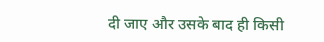दी जाए और उसके बाद ही किसी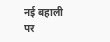नई बहाली पर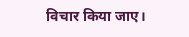विचार किया जाए।